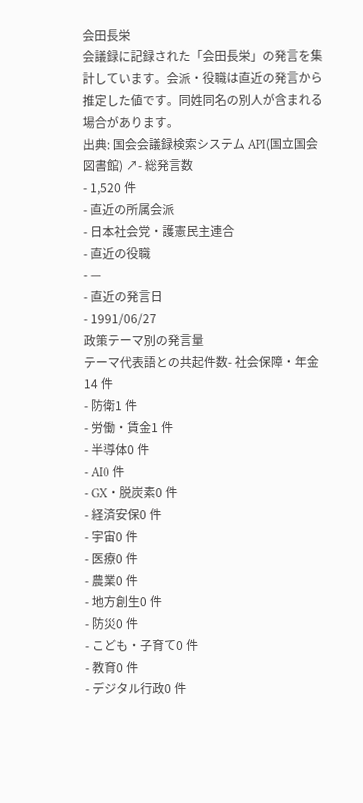会田長栄
会議録に記録された「会田長栄」の発言を集計しています。会派・役職は直近の発言から推定した値です。同姓同名の別人が含まれる場合があります。
出典: 国会会議録検索システム API(国立国会図書館) ↗- 総発言数
- 1,520 件
- 直近の所属会派
- 日本社会党・護憲民主連合
- 直近の役職
- —
- 直近の発言日
- 1991/06/27
政策テーマ別の発言量
テーマ代表語との共起件数- 社会保障・年金14 件
- 防衛1 件
- 労働・賃金1 件
- 半導体0 件
- AI0 件
- GX・脱炭素0 件
- 経済安保0 件
- 宇宙0 件
- 医療0 件
- 農業0 件
- 地方創生0 件
- 防災0 件
- こども・子育て0 件
- 教育0 件
- デジタル行政0 件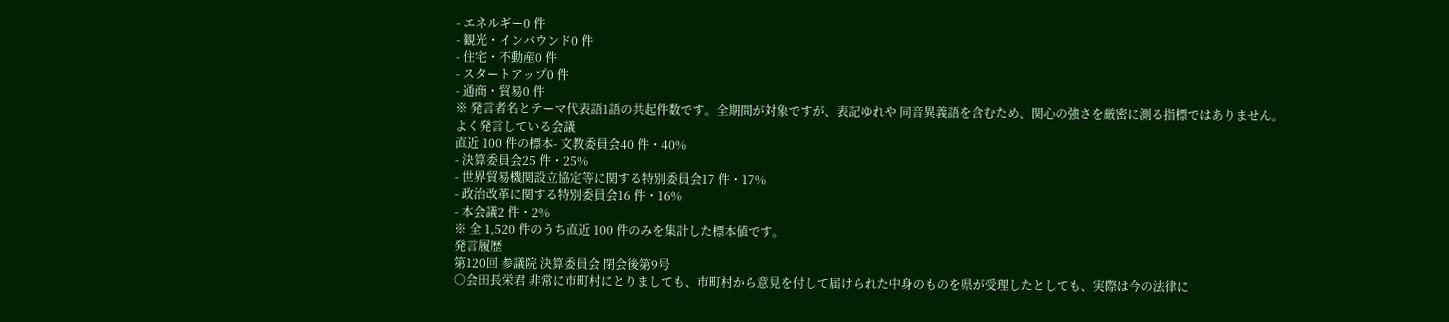- エネルギー0 件
- 観光・インバウンド0 件
- 住宅・不動産0 件
- スタートアップ0 件
- 通商・貿易0 件
※ 発言者名とテーマ代表語1語の共起件数です。全期間が対象ですが、表記ゆれや 同音異義語を含むため、関心の強さを厳密に測る指標ではありません。
よく発言している会議
直近 100 件の標本- 文教委員会40 件・40%
- 決算委員会25 件・25%
- 世界貿易機関設立協定等に関する特別委員会17 件・17%
- 政治改革に関する特別委員会16 件・16%
- 本会議2 件・2%
※ 全 1,520 件のうち直近 100 件のみを集計した標本値です。
発言履歴
第120回 参議院 決算委員会 閉会後第9号
○会田長栄君 非常に市町村にとりましても、市町村から意見を付して届けられた中身のものを県が受理したとしても、実際は今の法律に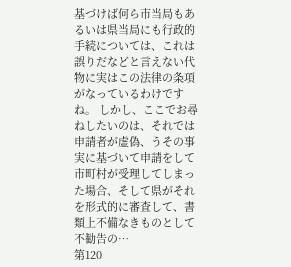基づけば何ら市当局もあるいは県当局にも行政的手続については、これは誤りだなどと言えない代物に実はこの法律の条項がなっているわけですね。 しかし、ここでお尋ねしたいのは、それでは申請者が虚偽、うその事実に基づいて申請をして市町村が受理してしまった場合、そして県がそれを形式的に審査して、書類上不備なきものとして不勧告の…
第120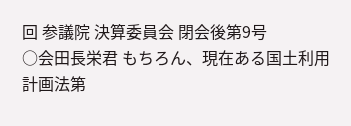回 参議院 決算委員会 閉会後第9号
○会田長栄君 もちろん、現在ある国土利用計画法第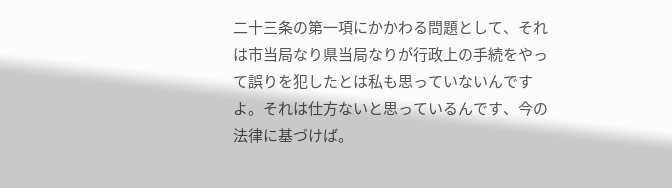二十三条の第一項にかかわる問題として、それは市当局なり県当局なりが行政上の手続をやって誤りを犯したとは私も思っていないんですよ。それは仕方ないと思っているんです、今の法律に基づけば。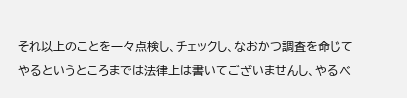それ以上のことを一々点検し、チェックし、なおかつ調査を命じてやるというところまでは法律上は書いてございませんし、やるべ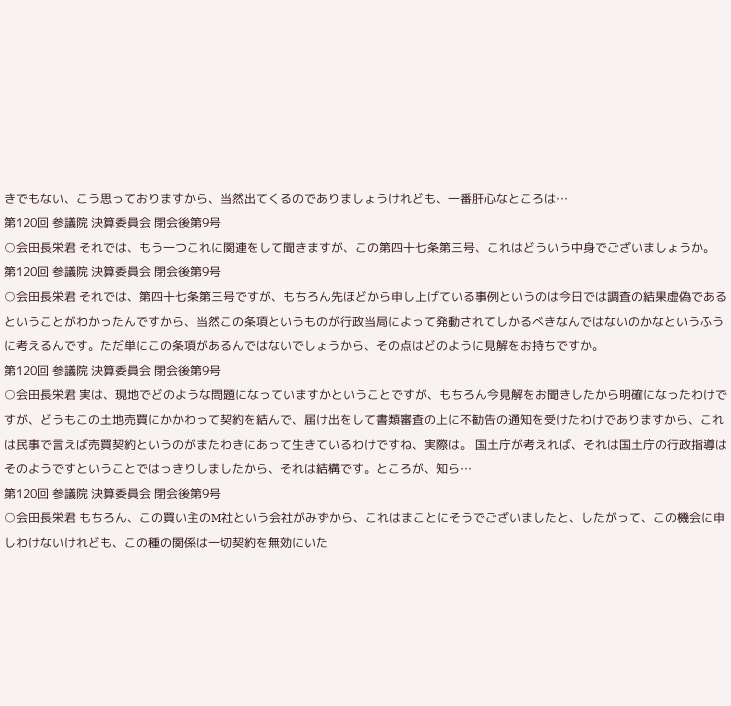きでもない、こう思っておりますから、当然出てくるのでありましょうけれども、一番肝心なところは…
第120回 参議院 決算委員会 閉会後第9号
○会田長栄君 それでは、もう一つこれに関連をして聞きますが、この第四十七条第三号、これはどういう中身でございましょうか。
第120回 参議院 決算委員会 閉会後第9号
○会田長栄君 それでは、第四十七条第三号ですが、もちろん先ほどから申し上げている事例というのは今日では調査の結果虚偽であるということがわかったんですから、当然この条項というものが行政当局によって発動されてしかるべきなんではないのかなというふうに考えるんです。ただ単にこの条項があるんではないでしょうから、その点はどのように見解をお持ちですか。
第120回 参議院 決算委員会 閉会後第9号
○会田長栄君 実は、現地でどのような問題になっていますかということですが、もちろん今見解をお聞きしたから明確になったわけですが、どうもこの土地売買にかかわって契約を結んで、届け出をして書類審査の上に不勧告の通知を受けたわけでありますから、これは民事で言えば売買契約というのがまたわきにあって生きているわけですね、実際は。 国土庁が考えれば、それは国土庁の行政指導はそのようですということではっきりしましたから、それは結構です。ところが、知ら…
第120回 参議院 決算委員会 閉会後第9号
○会田長栄君 もちろん、この買い主のM社という会社がみずから、これはまことにそうでございましたと、したがって、この機会に申しわけないけれども、この種の関係は一切契約を無効にいた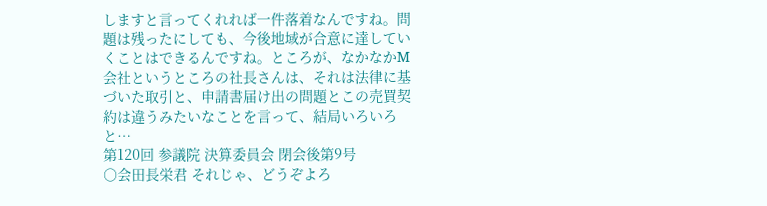しますと言ってくれれば一件落着なんですね。問題は残ったにしても、今後地域が合意に達していくことはできるんですね。ところが、なかなかM会社というところの社長さんは、それは法律に基づいた取引と、申請書届け出の問題とこの売買契約は違うみたいなことを言って、結局いろいろと…
第120回 参議院 決算委員会 閉会後第9号
○会田長栄君 それじゃ、どうぞよろ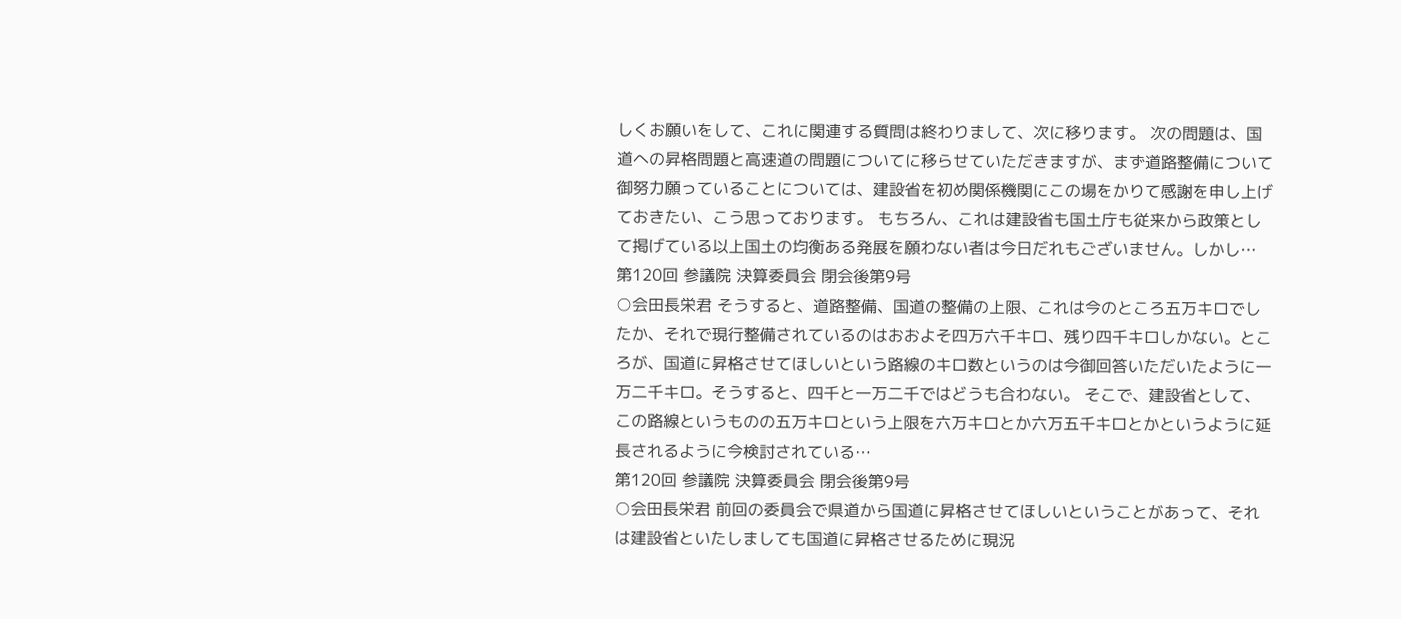しくお願いをして、これに関連する質問は終わりまして、次に移ります。 次の問題は、国道への昇格問題と高速道の問題についてに移らせていただきますが、まず道路整備について御努力願っていることについては、建設省を初め関係機関にこの場をかりて感謝を申し上げておきたい、こう思っております。 もちろん、これは建設省も国土庁も従来から政策として掲げている以上国土の均衡ある発展を願わない者は今日だれもございません。しかし…
第120回 参議院 決算委員会 閉会後第9号
○会田長栄君 そうすると、道路整備、国道の整備の上限、これは今のところ五万キロでしたか、それで現行整備されているのはおおよそ四万六千キロ、残り四千キロしかない。ところが、国道に昇格させてほしいという路線のキロ数というのは今御回答いただいたように一万二千キロ。そうすると、四千と一万二千ではどうも合わない。 そこで、建設省として、この路線というものの五万キロという上限を六万キロとか六万五千キロとかというように延長されるように今検討されている…
第120回 参議院 決算委員会 閉会後第9号
○会田長栄君 前回の委員会で県道から国道に昇格させてほしいということがあって、それは建設省といたしましても国道に昇格させるために現況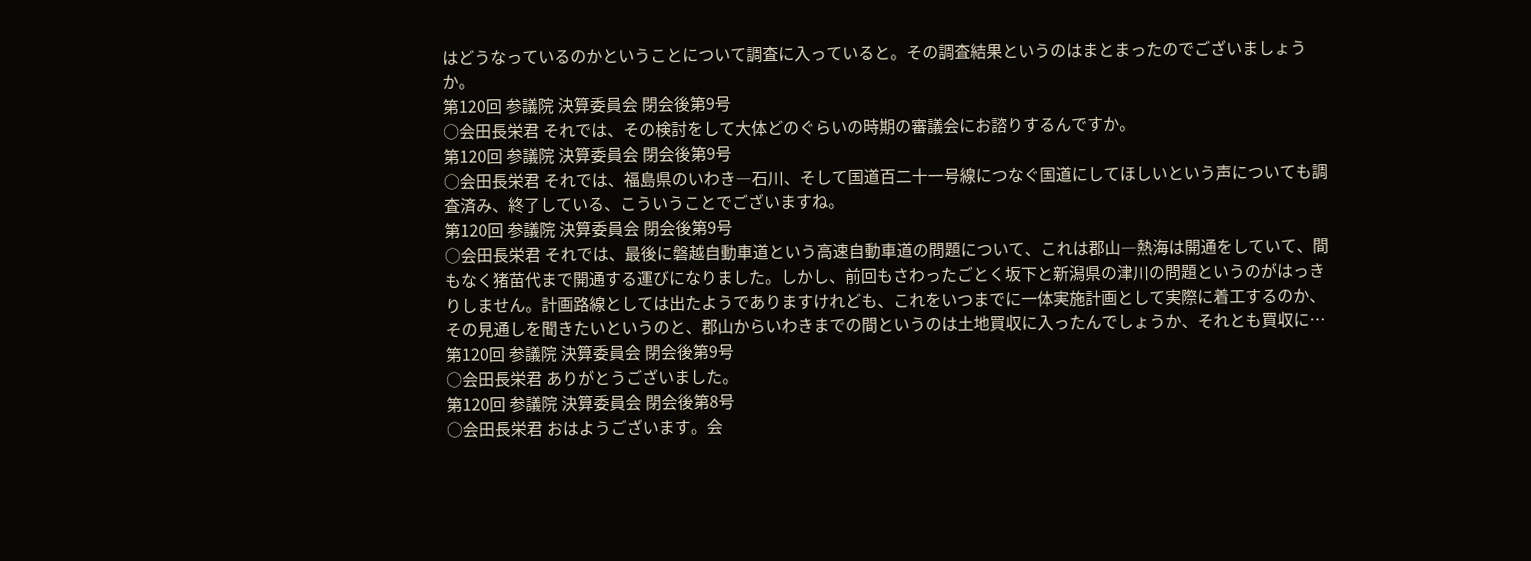はどうなっているのかということについて調査に入っていると。その調査結果というのはまとまったのでございましょうか。
第120回 参議院 決算委員会 閉会後第9号
○会田長栄君 それでは、その検討をして大体どのぐらいの時期の審議会にお諮りするんですか。
第120回 参議院 決算委員会 閉会後第9号
○会田長栄君 それでは、福島県のいわき―石川、そして国道百二十一号線につなぐ国道にしてほしいという声についても調査済み、終了している、こういうことでございますね。
第120回 参議院 決算委員会 閉会後第9号
○会田長栄君 それでは、最後に磐越自動車道という高速自動車道の問題について、これは郡山―熱海は開通をしていて、間もなく猪苗代まで開通する運びになりました。しかし、前回もさわったごとく坂下と新潟県の津川の問題というのがはっきりしません。計画路線としては出たようでありますけれども、これをいつまでに一体実施計画として実際に着工するのか、その見通しを聞きたいというのと、郡山からいわきまでの間というのは土地買収に入ったんでしょうか、それとも買収に…
第120回 参議院 決算委員会 閉会後第9号
○会田長栄君 ありがとうございました。
第120回 参議院 決算委員会 閉会後第8号
○会田長栄君 おはようございます。会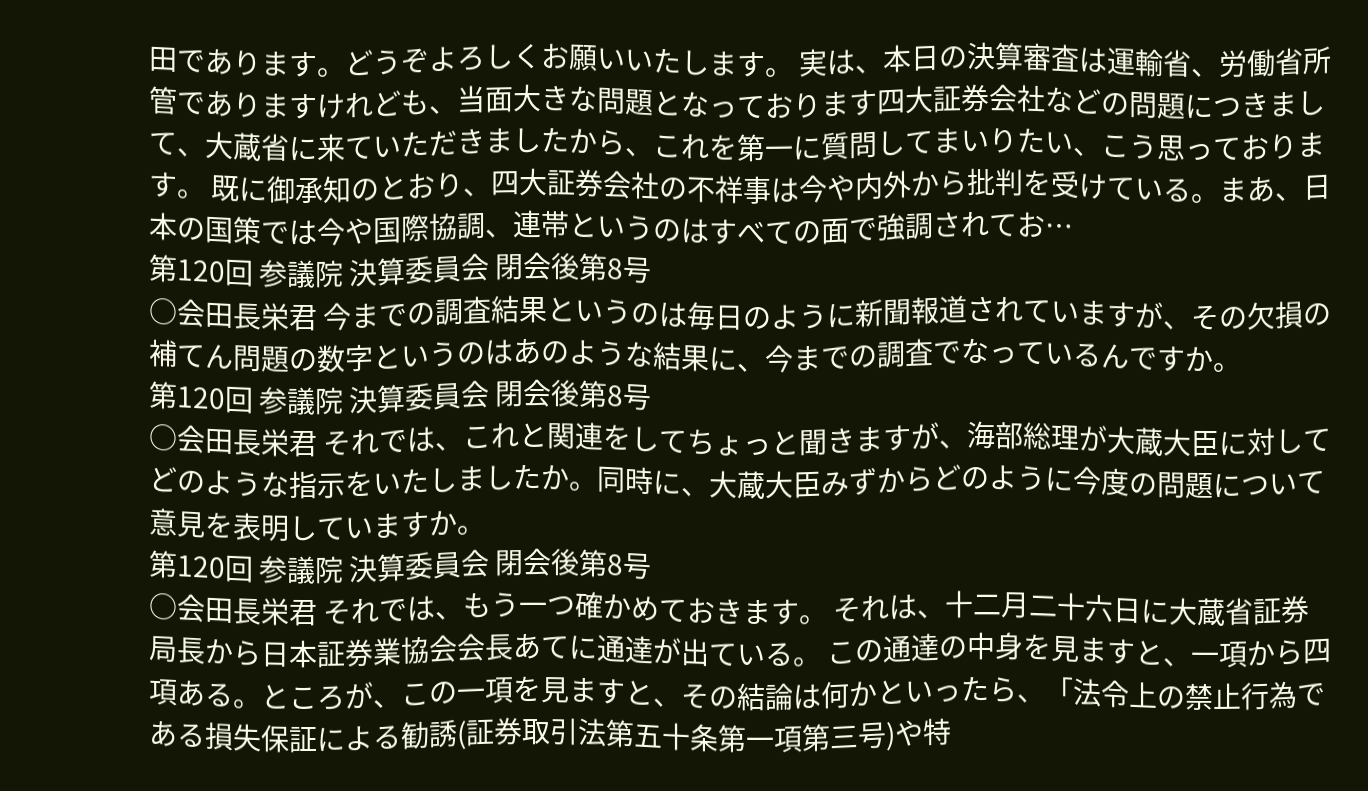田であります。どうぞよろしくお願いいたします。 実は、本日の決算審査は運輸省、労働省所管でありますけれども、当面大きな問題となっております四大証券会社などの問題につきまして、大蔵省に来ていただきましたから、これを第一に質問してまいりたい、こう思っております。 既に御承知のとおり、四大証券会社の不祥事は今や内外から批判を受けている。まあ、日本の国策では今や国際協調、連帯というのはすべての面で強調されてお…
第120回 参議院 決算委員会 閉会後第8号
○会田長栄君 今までの調査結果というのは毎日のように新聞報道されていますが、その欠損の補てん問題の数字というのはあのような結果に、今までの調査でなっているんですか。
第120回 参議院 決算委員会 閉会後第8号
○会田長栄君 それでは、これと関連をしてちょっと聞きますが、海部総理が大蔵大臣に対してどのような指示をいたしましたか。同時に、大蔵大臣みずからどのように今度の問題について意見を表明していますか。
第120回 参議院 決算委員会 閉会後第8号
○会田長栄君 それでは、もう一つ確かめておきます。 それは、十二月二十六日に大蔵省証券局長から日本証券業協会会長あてに通達が出ている。 この通達の中身を見ますと、一項から四項ある。ところが、この一項を見ますと、その結論は何かといったら、「法令上の禁止行為である損失保証による勧誘(証券取引法第五十条第一項第三号)や特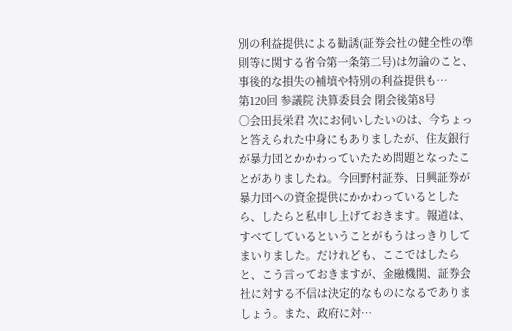別の利益提供による勧誘(証券会社の健全性の準則等に関する省令第一条第二号)は勿論のこと、事後的な損失の補填や特別の利益提供も…
第120回 参議院 決算委員会 閉会後第8号
○会田長栄君 次にお伺いしたいのは、今ちょっと答えられた中身にもありましたが、住友銀行が暴力団とかかわっていたため問題となったことがありましたね。今回野村証券、日興証券が暴力団への資金提供にかかわっているとしたら、したらと私申し上げておきます。報道は、すべてしているということがもうはっきりしてまいりました。だけれども、ここではしたらと、こう言っておきますが、金融機関、証券会社に対する不信は決定的なものになるでありましょう。また、政府に対…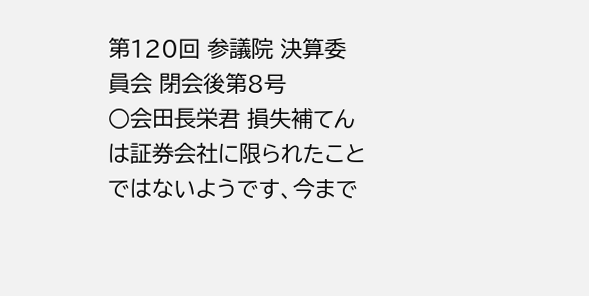第120回 参議院 決算委員会 閉会後第8号
○会田長栄君 損失補てんは証券会社に限られたことではないようです、今まで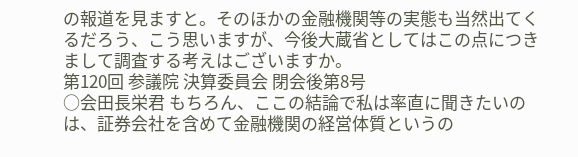の報道を見ますと。そのほかの金融機関等の実態も当然出てくるだろう、こう思いますが、今後大蔵省としてはこの点につきまして調査する考えはございますか。
第120回 参議院 決算委員会 閉会後第8号
○会田長栄君 もちろん、ここの結論で私は率直に聞きたいのは、証券会社を含めて金融機関の経営体質というの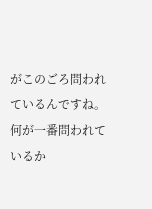がこのごろ問われているんですね。何が一番問われているか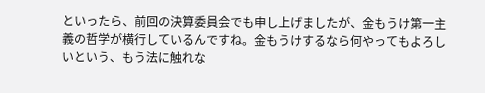といったら、前回の決算委員会でも申し上げましたが、金もうけ第一主義の哲学が横行しているんですね。金もうけするなら何やってもよろしいという、もう法に触れな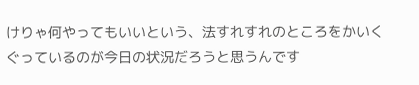けりゃ何やってもいいという、法すれすれのところをかいくぐっているのが今日の状況だろうと思うんです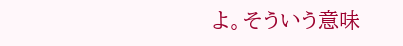よ。そういう意味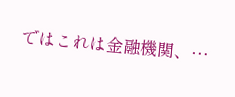ではこれは金融機関、…